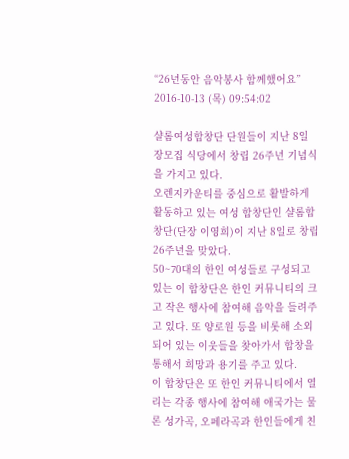“26년동안 음악봉사 함께했어요”
2016-10-13 (목) 09:54:02

샬롬여성합창단 단원들이 지난 8일 장모집 식당에서 창립 26주년 기념식을 가지고 있다.
오렌지카운티를 중심으로 활발하게 활동하고 있는 여성 합창단인 샬롬합창단(단장 이영희)이 지난 8일로 창립 26주년을 맞았다.
50~70대의 한인 여성들로 구성되고 있는 이 합창단은 한인 커뮤니티의 크고 작은 행사에 참여해 음악을 들려주고 있다. 또 양로원 등을 비롯해 소외되어 있는 이웃들을 찾아가서 합창을 통해서 희망과 용기를 주고 있다.
이 합창단은 또 한인 커뮤니티에서 열리는 각종 행사에 참여해 애국가는 물론 성가곡, 오페라곡과 한인들에게 친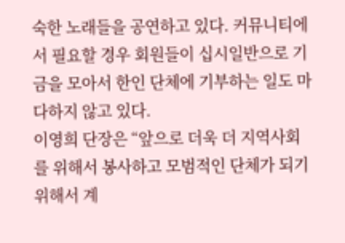숙한 노래들을 공연하고 있다. 커뮤니티에서 필요할 경우 회원들이 십시일반으로 기금을 모아서 한인 단체에 기부하는 일도 마다하지 않고 있다.
이영희 단장은 “앞으로 더욱 더 지역사회를 위해서 봉사하고 모범적인 단체가 되기 위해서 계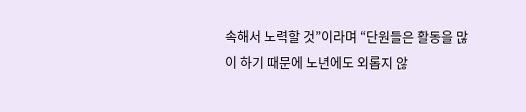속해서 노력할 것”이라며 “단원들은 활동을 많이 하기 때문에 노년에도 외롭지 않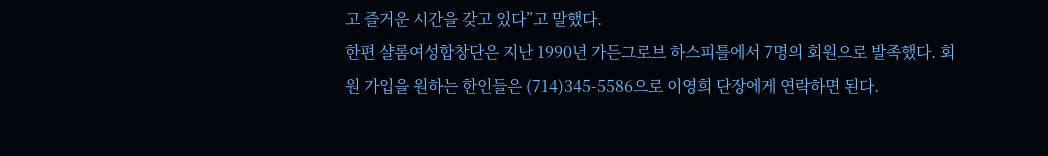고 즐거운 시간을 갖고 있다”고 말했다.
한편 샬롬여성합창단은 지난 1990년 가든그로브 하스피틀에서 7명의 회원으로 발족했다. 회원 가입을 원하는 한인들은 (714)345-5586으로 이영희 단장에게 연락하면 된다.